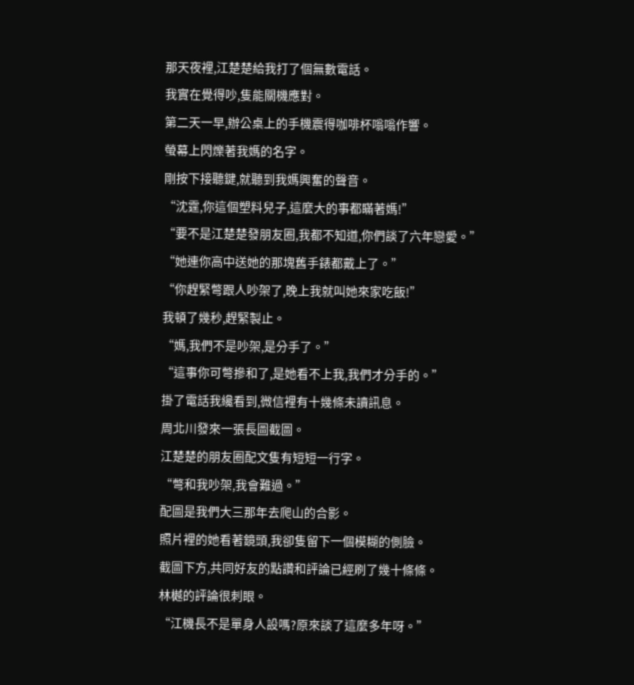那天夜裡,江楚楚給我打了個無數電話。
我實在覺得吵,隻能關機應對。
第二天一早,辦公桌上的手機震得咖啡杯嗡嗡作響。
螢幕上閃爍著我媽的名字。
剛按下接聽鍵,就聽到我媽興奮的聲音。
“沈霆,你這個塑料兒子,這麼大的事都瞞著媽!”
“要不是江楚楚發朋友圈,我都不知道,你們談了六年戀愛。”
“她連你高中送她的那塊舊手錶都戴上了。”
“你趕緊彆跟人吵架了,晚上我就叫她來家吃飯!”
我頓了幾秒,趕緊製止。
“媽,我們不是吵架,是分手了。”
“這事你可彆摻和了,是她看不上我,我們才分手的。”
掛了電話我纔看到,微信裡有十幾條未讀訊息。
周北川發來一張長圖截圖。
江楚楚的朋友圈配文隻有短短一行字。
“彆和我吵架,我會難過。”
配圖是我們大三那年去爬山的合影。
照片裡的她看著鏡頭,我卻隻留下一個模糊的側臉。
截圖下方,共同好友的點讚和評論已經刷了幾十條條。
林樾的評論很刺眼。
“江機長不是單身人設嗎?原來談了這麼多年呀。”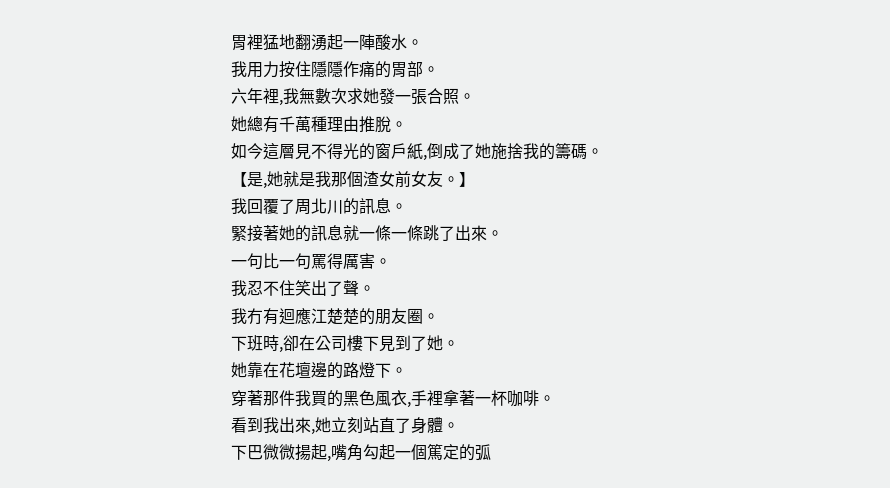胃裡猛地翻湧起一陣酸水。
我用力按住隱隱作痛的胃部。
六年裡,我無數次求她發一張合照。
她總有千萬種理由推脫。
如今這層見不得光的窗戶紙,倒成了她施捨我的籌碼。
【是,她就是我那個渣女前女友。】
我回覆了周北川的訊息。
緊接著她的訊息就一條一條跳了出來。
一句比一句罵得厲害。
我忍不住笑出了聲。
我冇有迴應江楚楚的朋友圈。
下班時,卻在公司樓下見到了她。
她靠在花壇邊的路燈下。
穿著那件我買的黑色風衣,手裡拿著一杯咖啡。
看到我出來,她立刻站直了身體。
下巴微微揚起,嘴角勾起一個篤定的弧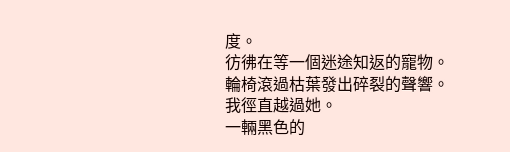度。
彷彿在等一個迷途知返的寵物。
輪椅滾過枯葉發出碎裂的聲響。
我徑直越過她。
一輛黑色的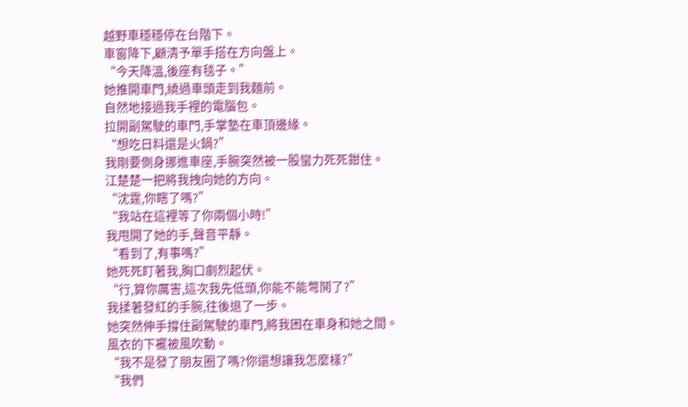越野車穩穩停在台階下。
車窗降下,顧清予單手搭在方向盤上。
“今天降溫,後座有毯子。”
她推開車門,繞過車頭走到我麵前。
自然地接過我手裡的電腦包。
拉開副駕駛的車門,手掌墊在車頂邊緣。
“想吃日料還是火鍋?”
我剛要側身挪進車座,手腕突然被一股蠻力死死鉗住。
江楚楚一把將我拽向她的方向。
“沈霆,你瞎了嗎?”
“我站在這裡等了你兩個小時!”
我甩開了她的手,聲音平靜。
“看到了,有事嗎?”
她死死盯著我,胸口劇烈起伏。
“行,算你厲害,這次我先低頭,你能不能彆鬨了?”
我揉著發紅的手腕,往後退了一步。
她突然伸手撐住副駕駛的車門,將我困在車身和她之間。
風衣的下襬被風吹動。
“我不是發了朋友圈了嗎?你還想讓我怎麼樣?”
“我們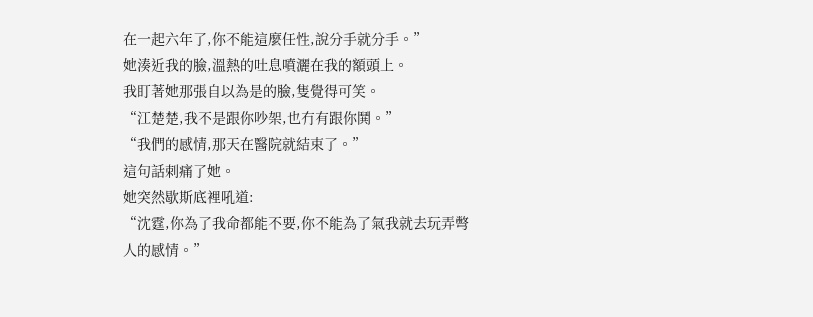在一起六年了,你不能這麼任性,說分手就分手。”
她湊近我的臉,溫熱的吐息噴灑在我的額頭上。
我盯著她那張自以為是的臉,隻覺得可笑。
“江楚楚,我不是跟你吵架,也冇有跟你鬨。”
“我們的感情,那天在醫院就結束了。”
這句話刺痛了她。
她突然歇斯底裡吼道:
“沈霆,你為了我命都能不要,你不能為了氣我就去玩弄彆人的感情。”